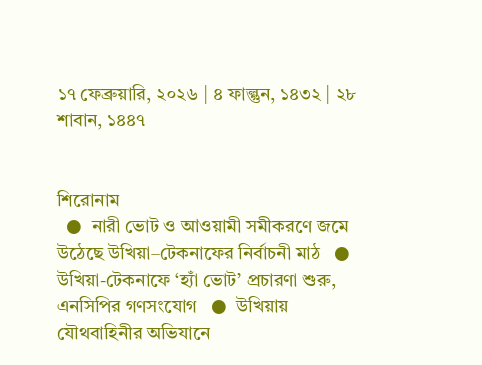১৭ ফেব্রুয়ারি, ২০২৬ | ৪ ফাল্গুন, ১৪৩২ | ২৮ শাবান, ১৪৪৭


শিরোনাম
  ●  নারী ভোট ও আওয়ামী সমীকরণে জমে উঠেছে উখিয়া–টেকনাফের নির্বাচনী মাঠ   ●  উখিয়া-টেকনাফে ‘হ্যাঁ ভোট’ প্রচারণা শুরু, এনসিপির গণসংযোগ   ●  উখিয়ায় যৌথবাহিনীর অভিযানে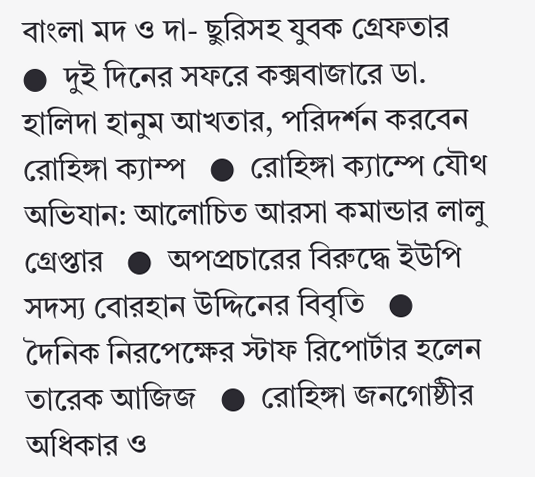বাংলা মদ ও দা- ছুরিসহ যুবক গ্রেফতার   ●  দুই দিনের সফরে কক্সবাজারে ডা. হালিদা হানুম আখতার, পরিদর্শন করবেন রোহিঙ্গা ক্যাম্প   ●  রোহিঙ্গা ক্যাম্পে যৌথ অভিযান: আলোচিত আরসা কমান্ডার লালু গ্রেপ্তার   ●  অপপ্রচারের বিরুদ্ধে ইউপি সদস্য বোরহান উদ্দিনের বিবৃতি   ●  দৈনিক নিরপেক্ষের স্টাফ রিপোর্টার হলেন তারেক আজিজ   ●  রোহিঙ্গা জনগোষ্ঠীর অধিকার ও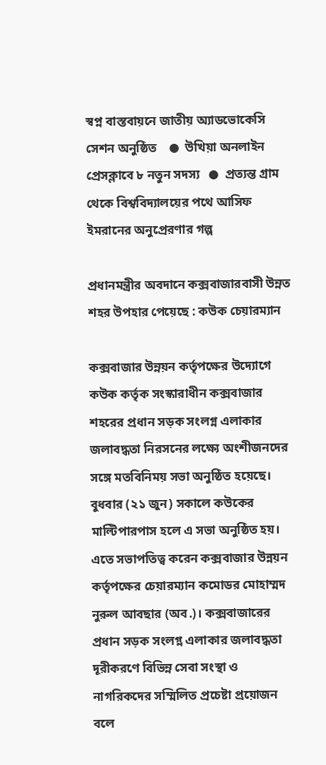স্বপ্ন বাস্তবায়নে জাতীয় অ্যাডভোকেসি সেশন অনুষ্ঠিত    ●  উখিয়া অনলাইন প্রেসক্লাবে ৮ নতুন সদস্য   ●  প্রত্যন্ত গ্রাম থেকে বিশ্ববিদ্যালয়ের পথে আসিফ ইমরানের অনুপ্রেরণার গল্প

প্রধানমন্ত্রীর অবদানে কক্সবাজারবাসী উন্নত শহর উপহার পেয়েছে : কউক চেয়ারম্যান

কক্সবাজার উন্নয়ন কর্তৃপক্ষের উদ্যোগে কউক কর্তৃক সংস্কারাধীন কক্সবাজার শহরের প্রধান সড়ক সংলগ্ন এলাকার জলাবদ্ধতা নিরসনের লক্ষ্যে অংশীজনদের সঙ্গে মতবিনিময় সভা অনুষ্ঠিত হয়েছে।
বুধবার (২১ জুন) সকালে কউকের মাল্টিপারপাস হলে এ সভা অনুষ্ঠিত হয়। এতে সভাপতিত্ব করেন কক্সবাজার উন্নয়ন কর্তৃপক্ষের চেয়ারম্যান কমোডর মোহাম্মদ নুরুল আবছার (অব.)। কক্সবাজারের প্রধান সড়ক সংলগ্ন এলাকার জলাবদ্ধতা দূরীকরণে বিভিন্ন সেবা সংস্থা ও নাগরিকদের সম্মিলিত প্রচেষ্টা প্রয়োজন বলে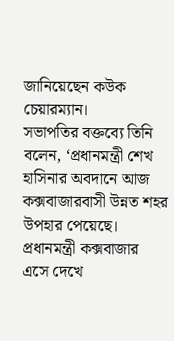জানিয়েছেন কউক চেয়ারম্যান।
সভাপতির বক্তব্যে তিনি বলেন, ‘প্রধানমন্ত্রী শেখ হাসিনার অবদানে আজ কক্সবাজারবাসী উন্নত শহর উপহার পেয়েছে। প্রধানমন্ত্রী কক্সবাজার এসে দেখে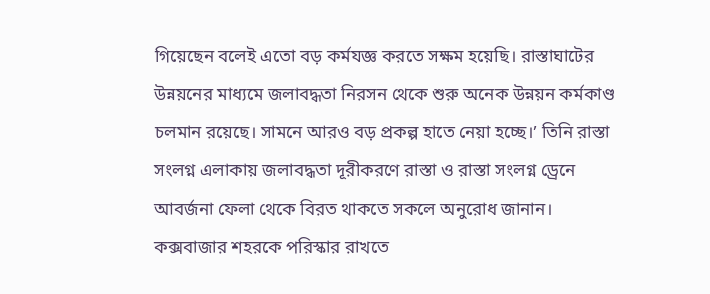গিয়েছেন বলেই এতো বড় কর্মযজ্ঞ করতে সক্ষম হয়েছি। রাস্তাঘাটের উন্নয়নের মাধ্যমে জলাবদ্ধতা নিরসন থেকে শুরু অনেক উন্নয়ন কর্মকাণ্ড চলমান রয়েছে। সামনে আরও বড় প্রকল্প হাতে নেয়া হচ্ছে।’ তিনি রাস্তা সংলগ্ন এলাকায় জলাবদ্ধতা দূরীকরণে রাস্তা ও রাস্তা সংলগ্ন ড্রেনে আবর্জনা ফেলা থেকে বিরত থাকতে সকলে অনুরোধ জানান। কক্সবাজার শহরকে পরিস্কার রাখতে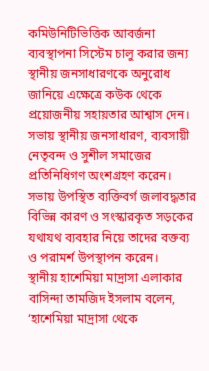কমিউনিটিভিত্তিক আবর্জনা ব্যবস্থাপনা সিস্টেম চালু করার জন্য স্থানীয় জনসাধারণকে অনুরোধ জানিয়ে এক্ষেত্রে কউক থেকে প্রয়োজনীয় সহায়তার আশ্বাস দেন।
সভায় স্থানীয় জনসাধারণ, ব্যবসায়ী নেতৃবন্দ ও সুশীল সমাজের প্রতিনিধিগণ অংশগ্রহণ করেন। সভায় উপস্থিত ব্যক্তিবর্গ জলাবদ্ধতার বিভিন্ন কারণ ও সংস্কারকৃত সড়কের যথাযথ ব্যবহার নিয়ে তাদের বক্তব্য ও পরামর্শ উপস্থাপন করেন।
স্থানীয় হাশেমিয়া মাদ্রাসা এলাকার বাসিন্দা তামজিদ ইসলাম বলেন, ‘হাশেমিয়া মাদ্রাসা থেকে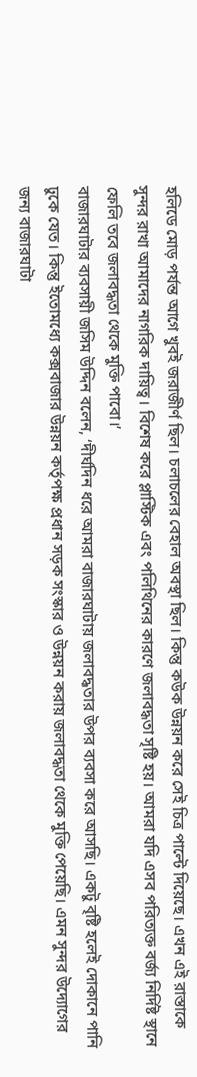হলিডে মোড় পর্যন্ত আগে খুবই জরাজীর্ণ ছিল। চলাচলের বেহাল অবস্থা ছিল। কিন্তু কউক উন্নয়ন করে সেই চিত্র পাল্টে দিয়েছে। এখন এই রাস্তাকে সুন্দর রাখা আমাদের নাগরিক দায়িত্ব। বিশেষ করে প্লাস্টিক এবং পলিথিনের কারণে জলাবদ্ধতা সৃষ্টি হয়। আমরা যদি এসব পরিত্যক্ত বর্জ্য নির্দিষ্ট স্থানে ফেলি তবে জলাবদ্ধতা থেকে মুক্তি পাবো।’
বাজারঘাটার ব্যবসায়ী জসিম উদ্দিন বলেন, ‘দীর্ঘদিন ধরে আমরা বাজারঘাটায় জলাবদ্ধতার উপর ব্যবসা করে আসছি। একটু বৃষ্টি হলেই দোকানে পানি ঢুকে যেত। কিন্তু ইতোমধ্যে কক্সবাজার উন্নয়ন কর্তৃপক্ষ প্রধান সড়ক সংস্কার ও উন্নয়ন করায় জলাবদ্ধতা থেকে মুক্তি পেয়েছি। এমন সুন্দর উদ্যোগের জন্য বাজারঘাটা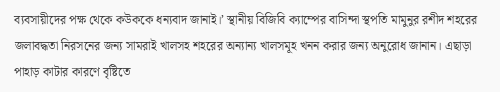ব্যবসায়ীদের পক্ষ থেকে কউককে ধন্যবাদ জানাই।’ স্থানীয় বিজিবি ক্যাম্পের বাসিন্দা স্থপতি মামুনুর রশীদ শহরের জলাবদ্ধতা নিরসনের জন্য সামরাই খালসহ শহরের অন্যান্য খালসমূহ খনন করার জন্য অনুরোধ জানান। এছাড়া পাহাড় কাটার কারণে বৃষ্টিতে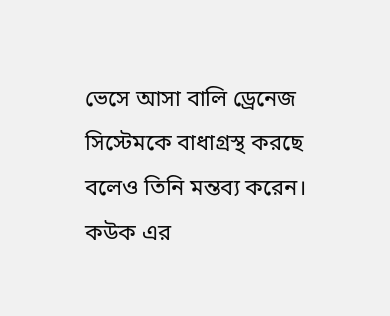ভেসে আসা বালি ড্রেনেজ সিস্টেমকে বাধাগ্রস্থ করছে বলেও তিনি মন্তব্য করেন।
কউক এর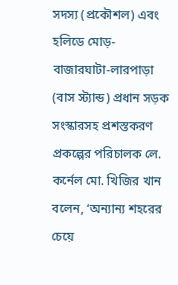সদস্য (প্রকৌশল) এবং হলিডে মোড়-বাজারঘাটা-লারপাড়া (বাস স্ট্যান্ড) প্রধান সড়ক সংস্কারসহ প্রশস্তকরণ প্রকল্পের পরিচালক লে. কর্নেল মো. খিজির খান বলেন, ‘অন্যান্য শহরের চেয়ে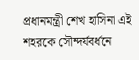প্রধানমন্ত্রী শেখ হাসিনা এই শহরকে সৌন্দর্যবর্ধনে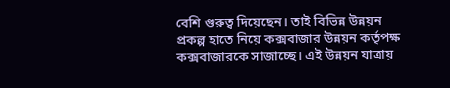বেশি গুরুত্ব দিয়েছেন। তাই বিভিন্ন উন্নয়ন প্রকল্প হাতে নিয়ে কক্সবাজার উন্নয়ন কর্তৃপক্ষ কক্সবাজারকে সাজাচ্ছে। এই উন্নয়ন যাত্রায়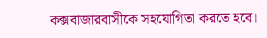কক্সবাজারবাসীকে সহযোগিতা করতে হবে।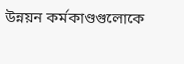উন্নয়ন কর্মকাণ্ডগুলোকে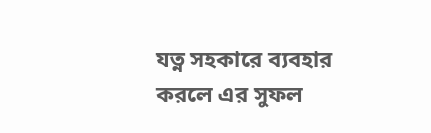যত্ন সহকারে ব্যবহার করলে এর সুফল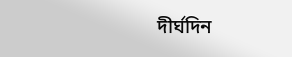দীর্ঘদিন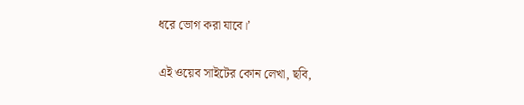ধরে ভোগ করা যাবে।’

এই ওয়েব সাইটের কোন লেখা, ছবি,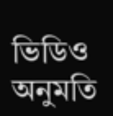ভিডিও অনুমতি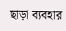ছাড়া ব্যবহার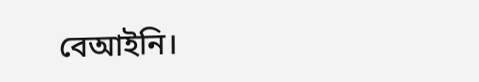বেআইনি।